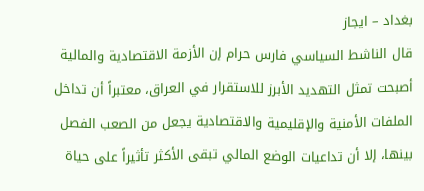بغداد – ايجاز
قال الناشط السياسي فارس حرام إن الأزمة الاقتصادية والمالية أصبحت تمثل التهديد الأبرز للاستقرار في العراق، معتبراً أن تداخل الملفات الأمنية والإقليمية والاقتصادية يجعل من الصعب الفصل بينها، إلا أن تداعيات الوضع المالي تبقى الأكثر تأثيراً على حياة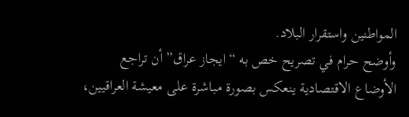المواطنين واستقرار البلاد.
وأوضح حرام في تصريح خص به “ايجاز عراق” أن تراجع الأوضاع الاقتصادية ينعكس بصورة مباشرة على معيشة العراقيين،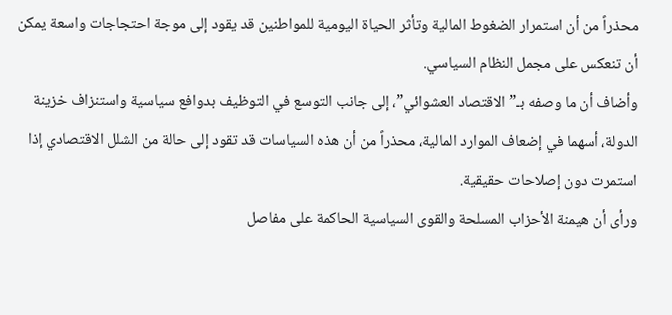محذراً من أن استمرار الضغوط المالية وتأثر الحياة اليومية للمواطنين قد يقود إلى موجة احتجاجات واسعة يمكن أن تنعكس على مجمل النظام السياسي.
وأضاف أن ما وصفه بـ”الاقتصاد العشوائي”، إلى جانب التوسع في التوظيف بدوافع سياسية واستنزاف خزينة الدولة، أسهما في إضعاف الموارد المالية، محذراً من أن هذه السياسات قد تقود إلى حالة من الشلل الاقتصادي إذا استمرت دون إصلاحات حقيقية.
ورأى أن هيمنة الأحزاب المسلحة والقوى السياسية الحاكمة على مفاصل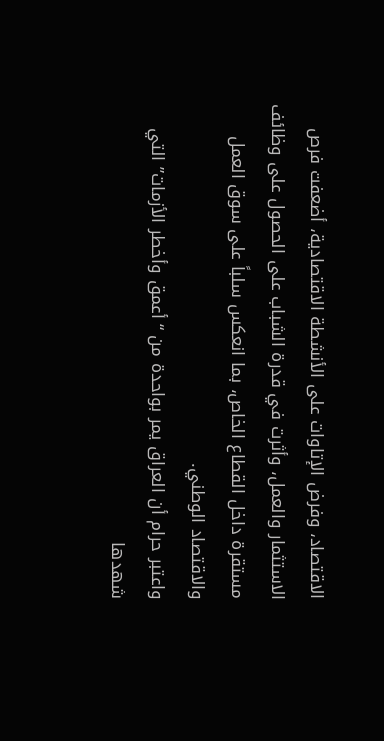الاقتصاد، وفرض الإتاوات على الأنشطة الاقتصادية، أضعفت فرص الاستثمار والعمل، وأثرت في قدرة الشباب على الحصول على وظائف مستقرة داخل القطاع الخاص، بما انعكس سلباً على سوق العمل والاقتصاد الوطني.
واعتبر حرام أن العراق يمر بواحدة من “أعمق وأخطر الأزمات” التي شهدها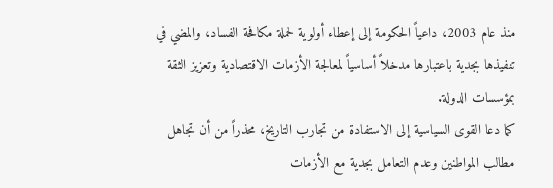منذ عام 2003، داعياً الحكومة إلى إعطاء أولوية لحملة مكافحة الفساد، والمضي في تنفيذها بجدية باعتبارها مدخلاً أساسياً لمعالجة الأزمات الاقتصادية وتعزيز الثقة بمؤسسات الدولة.
كما دعا القوى السياسية إلى الاستفادة من تجارب التاريخ، محذراً من أن تجاهل مطالب المواطنين وعدم التعامل بجدية مع الأزمات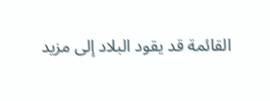القائمة قد يقود البلاد إلى مزيد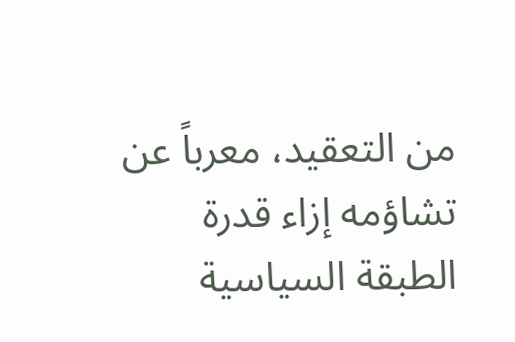من التعقيد، معرباً عن تشاؤمه إزاء قدرة الطبقة السياسية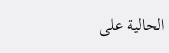الحالية على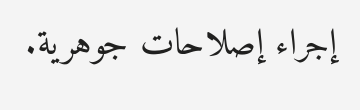إجراء إصلاحات جوهرية.